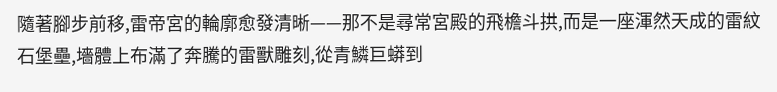隨著腳步前移,雷帝宮的輪廓愈發清晰——那不是尋常宮殿的飛檐斗拱,而是一座渾然天成的雷紋石堡壘,墻體上布滿了奔騰的雷獸雕刻,從青鱗巨蟒到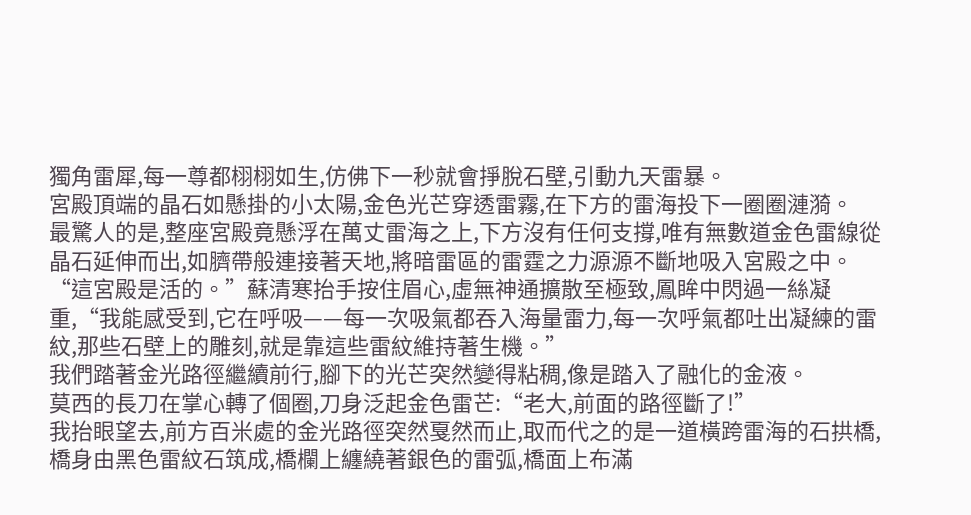獨角雷犀,每一尊都栩栩如生,仿佛下一秒就會掙脫石壁,引動九天雷暴。
宮殿頂端的晶石如懸掛的小太陽,金色光芒穿透雷霧,在下方的雷海投下一圈圈漣漪。
最驚人的是,整座宮殿竟懸浮在萬丈雷海之上,下方沒有任何支撐,唯有無數道金色雷線從晶石延伸而出,如臍帶般連接著天地,將暗雷區的雷霆之力源源不斷地吸入宮殿之中。
“這宮殿是活的。”蘇清寒抬手按住眉心,虛無神通擴散至極致,鳳眸中閃過一絲凝重,“我能感受到,它在呼吸——每一次吸氣都吞入海量雷力,每一次呼氣都吐出凝練的雷紋,那些石壁上的雕刻,就是靠這些雷紋維持著生機。”
我們踏著金光路徑繼續前行,腳下的光芒突然變得粘稠,像是踏入了融化的金液。
莫西的長刀在掌心轉了個圈,刀身泛起金色雷芒:“老大,前面的路徑斷了!”
我抬眼望去,前方百米處的金光路徑突然戛然而止,取而代之的是一道橫跨雷海的石拱橋,橋身由黑色雷紋石筑成,橋欄上纏繞著銀色的雷弧,橋面上布滿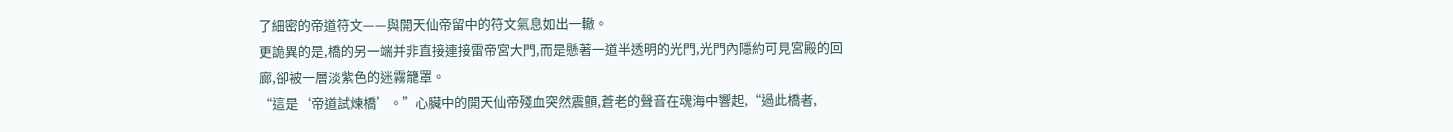了細密的帝道符文——與開天仙帝留中的符文氣息如出一轍。
更詭異的是,橋的另一端并非直接連接雷帝宮大門,而是懸著一道半透明的光門,光門內隱約可見宮殿的回廊,卻被一層淡紫色的迷霧籠罩。
“這是‘帝道試煉橋’。”心臟中的開天仙帝殘血突然震顫,蒼老的聲音在魂海中響起,“過此橋者,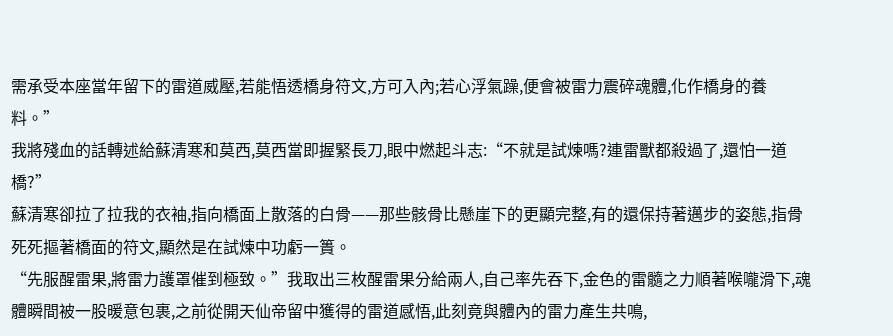需承受本座當年留下的雷道威壓,若能悟透橋身符文,方可入內;若心浮氣躁,便會被雷力震碎魂體,化作橋身的養料。”
我將殘血的話轉述給蘇清寒和莫西,莫西當即握緊長刀,眼中燃起斗志:“不就是試煉嗎?連雷獸都殺過了,還怕一道橋?”
蘇清寒卻拉了拉我的衣袖,指向橋面上散落的白骨——那些骸骨比懸崖下的更顯完整,有的還保持著邁步的姿態,指骨死死摳著橋面的符文,顯然是在試煉中功虧一簣。
“先服醒雷果,將雷力護罩催到極致。”我取出三枚醒雷果分給兩人,自己率先吞下,金色的雷髓之力順著喉嚨滑下,魂體瞬間被一股暖意包裹,之前從開天仙帝留中獲得的雷道感悟,此刻竟與體內的雷力產生共鳴,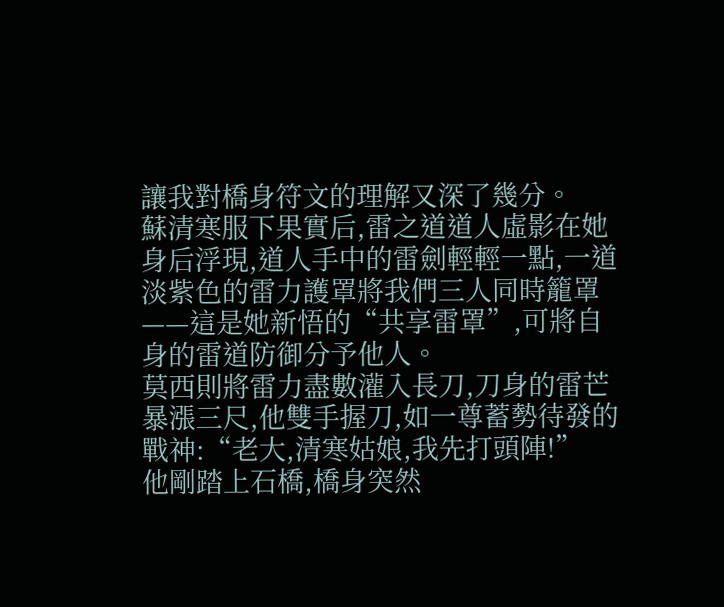讓我對橋身符文的理解又深了幾分。
蘇清寒服下果實后,雷之道道人虛影在她身后浮現,道人手中的雷劍輕輕一點,一道淡紫色的雷力護罩將我們三人同時籠罩——這是她新悟的“共享雷罩”,可將自身的雷道防御分予他人。
莫西則將雷力盡數灌入長刀,刀身的雷芒暴漲三尺,他雙手握刀,如一尊蓄勢待發的戰神:“老大,清寒姑娘,我先打頭陣!”
他剛踏上石橋,橋身突然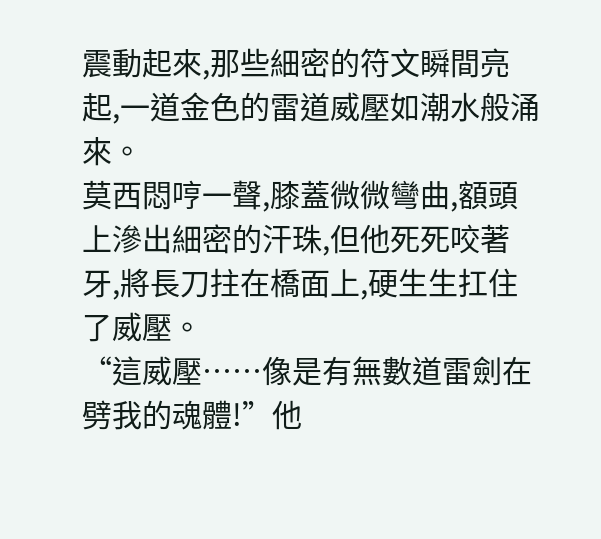震動起來,那些細密的符文瞬間亮起,一道金色的雷道威壓如潮水般涌來。
莫西悶哼一聲,膝蓋微微彎曲,額頭上滲出細密的汗珠,但他死死咬著牙,將長刀拄在橋面上,硬生生扛住了威壓。
“這威壓……像是有無數道雷劍在劈我的魂體!”他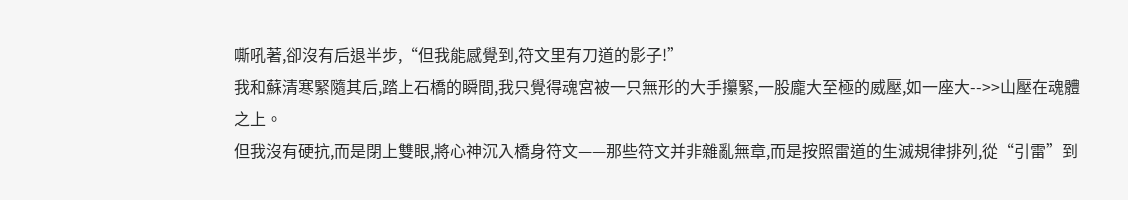嘶吼著,卻沒有后退半步,“但我能感覺到,符文里有刀道的影子!”
我和蘇清寒緊隨其后,踏上石橋的瞬間,我只覺得魂宮被一只無形的大手攥緊,一股龐大至極的威壓,如一座大-->>山壓在魂體之上。
但我沒有硬抗,而是閉上雙眼,將心神沉入橋身符文——那些符文并非雜亂無章,而是按照雷道的生滅規律排列,從“引雷”到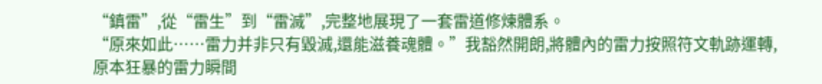“鎮雷”,從“雷生”到“雷滅”,完整地展現了一套雷道修煉體系。
“原來如此……雷力并非只有毀滅,還能滋養魂體。”我豁然開朗,將體內的雷力按照符文軌跡運轉,原本狂暴的雷力瞬間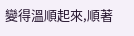變得溫順起來,順著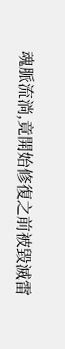魂脈流淌,竟開始修復之前被毀滅雷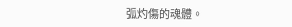弧灼傷的魂體。